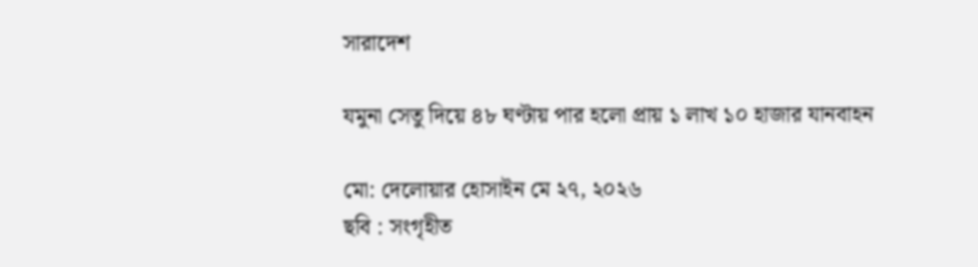সারাদেশ

যমুনা সেতু দিয়ে ৪৮ ঘণ্টায় পার হলো প্রায় ১ লাখ ১০ হাজার যানবাহন

মো: দেলোয়ার হোসাইন মে ২৭, ২০২৬
ছবি : সংগৃহীত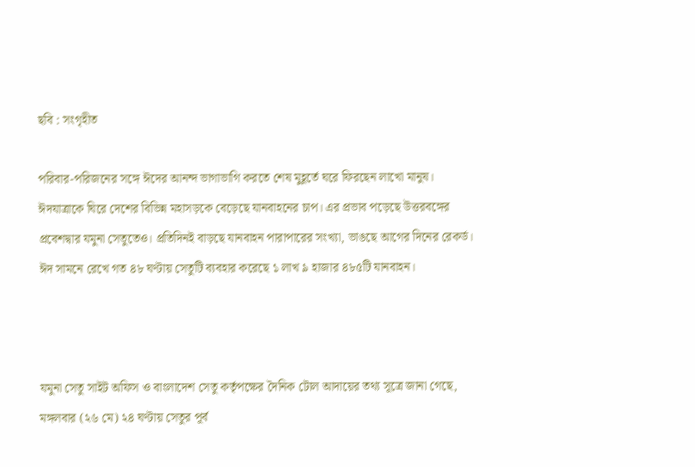ছবি : সংগৃহীত

পরিবার-পরিজনের সঙ্গে ঈদের আনন্দ ভাগাভাগি করতে শেষ মুহূর্তে ঘরে ফিরছেন লাখো মানুষ। ঈদযাত্রাকে ঘিরে দেশের বিভিন্ন মহাসড়কে বেড়েছে যানবাহনের চাপ। এর প্রভাব পড়েছে উত্তরবঙ্গের প্রবেশদ্বার যমুনা সেতুতেও। প্রতিদিনই বাড়ছে যানবাহন পারাপারের সংখ্যা, ভাঙছে আগের দিনের রেকর্ড। ঈদ সামনে রেখে গত ৪৮ ঘণ্টায় সেতুটি ব্যবহার করেছে ১ লাখ ৯ হাজার ৪৮৫টি যানবাহন।



যমুনা সেতু সাইট অফিস ও বাংলাদেশ সেতু কর্তৃপক্ষের দৈনিক টোল আদায়ের তথ্য সূত্রে জানা গেছে, মঙ্গলবার (২৬ মে) ২৪ ঘণ্টায় সেতুর পূর্ব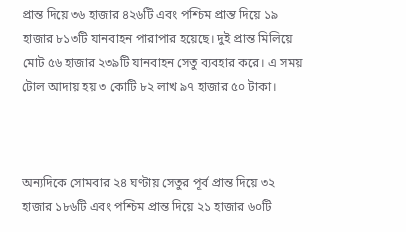প্রান্ত দিয়ে ৩৬ হাজার ৪২৬টি এবং পশ্চিম প্রান্ত দিয়ে ১৯ হাজার ৮১৩টি যানবাহন পারাপার হয়েছে। দুই প্রান্ত মিলিয়ে মোট ৫৬ হাজার ২৩৯টি যানবাহন সেতু ব্যবহার করে। এ সময় টোল আদায় হয় ৩ কোটি ৮২ লাখ ৯৭ হাজার ৫০ টাকা।



অন্যদিকে সোমবার ২৪ ঘণ্টায় সেতুর পূর্ব প্রান্ত দিয়ে ৩২ হাজার ১৮৬টি এবং পশ্চিম প্রান্ত দিয়ে ২১ হাজার ৬০টি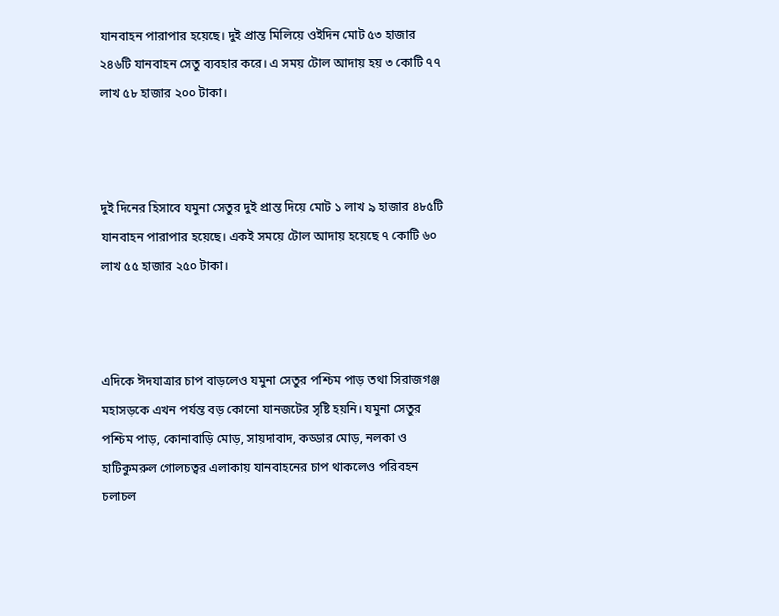যানবাহন পারাপার হয়েছে। দুই প্রান্ত মিলিয়ে ওইদিন মোট ৫৩ হাজার ২৪৬টি যানবাহন সেতু ব্যবহার করে। এ সময় টোল আদায় হয় ৩ কোটি ৭৭ লাখ ৫৮ হাজার ২০০ টাকা।



দুই দিনের হিসাবে যমুনা সেতুর দুই প্রান্ত দিয়ে মোট ১ লাখ ৯ হাজার ৪৮৫টি যানবাহন পারাপার হয়েছে। একই সময়ে টোল আদায় হয়েছে ৭ কোটি ৬০ লাখ ৫৫ হাজার ২৫০ টাকা।



এদিকে ঈদযাত্রার চাপ বাড়লেও যমুনা সেতুর পশ্চিম পাড় তথা সিরাজগঞ্জ মহাসড়কে এখন পর্যন্ত বড় কোনো যানজটের সৃষ্টি হয়নি। যমুনা সেতুর পশ্চিম পাড়, কোনাবাড়ি মোড়, সায়দাবাদ, কড্ডার মোড়, নলকা ও হাটিকুমরুল গোলচত্বর এলাকায় যানবাহনের চাপ থাকলেও পরিবহন চলাচল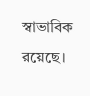স্বাভাবিক রয়েছে।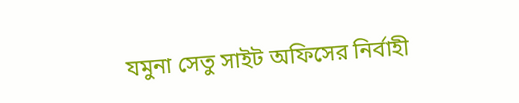যমুনা সেতু সাইট অফিসের নির্বাহী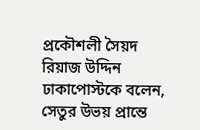প্রকৌশলী সৈয়দ রিয়াজ উদ্দিন ঢাকাপোস্টকে বলেন, সেতুর উভয় প্রান্তে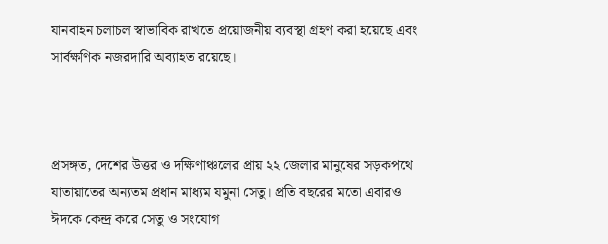যানবাহন চলাচল স্বাভাবিক রাখতে প্রয়োজনীয় ব্যবস্থা গ্রহণ করা হয়েছে এবং সার্বক্ষণিক নজরদারি অব্যাহত রয়েছে।



প্রসঙ্গত, দেশের উত্তর ও দক্ষিণাঞ্চলের প্রায় ২২ জেলার মানুষের সড়কপথে যাতায়াতের অন্যতম প্রধান মাধ্যম যমুনা সেতু। প্রতি বছরের মতো এবারও ঈদকে কেন্দ্র করে সেতু ও সংযোগ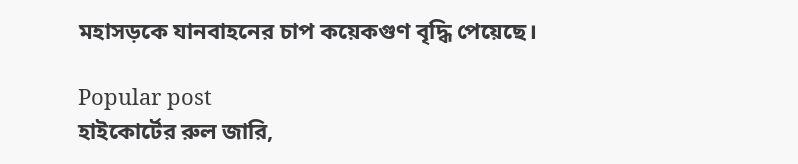মহাসড়কে যানবাহনের চাপ কয়েকগুণ বৃদ্ধি পেয়েছে।

Popular post
হাইকোর্টের রুল জারি,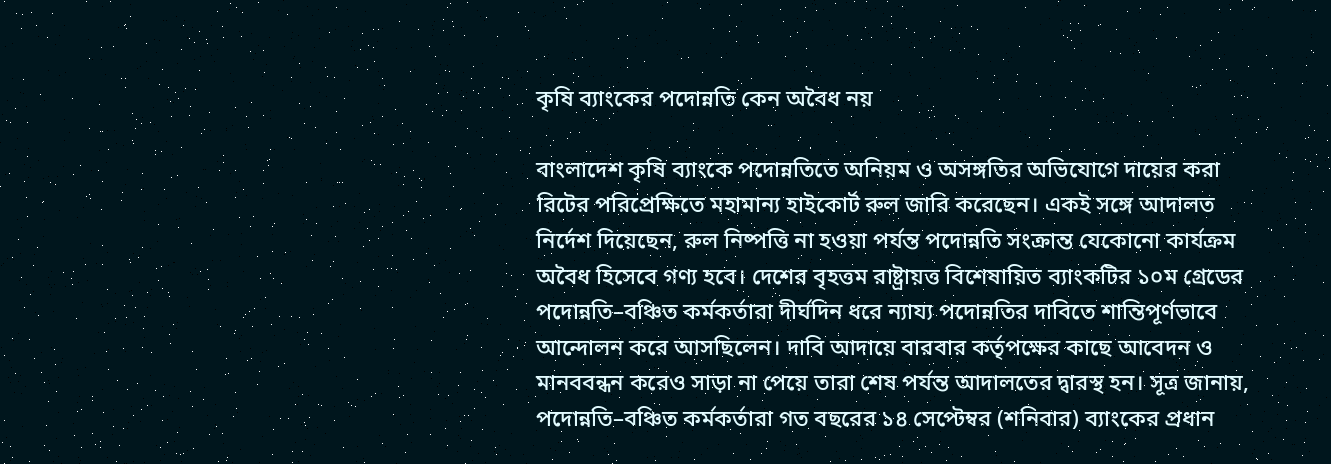কৃষি ব্যাংকের পদোন্নতি কেন অবৈধ নয়

বাংলাদেশ কৃষি ব্যাংকে পদোন্নতিতে অনিয়ম ও অসঙ্গতির অভিযোগে দায়ের করা রিটের পরিপ্রেক্ষিতে মহামান্য হাইকোর্ট রুল জারি করেছেন। একই সঙ্গে আদালত নির্দেশ দিয়েছেন, রুল নিষ্পত্তি না হওয়া পর্যন্ত পদোন্নতি সংক্রান্ত যেকোনো কার্যক্রম অবৈধ হিসেবে গণ্য হবে। দেশের বৃহত্তম রাষ্ট্রায়ত্ত বিশেষায়িত ব্যাংকটির ১০ম গ্রেডের পদোন্নতি–বঞ্চিত কর্মকর্তারা দীর্ঘদিন ধরে ন্যায্য পদোন্নতির দাবিতে শান্তিপূর্ণভাবে আন্দোলন করে আসছিলেন। দাবি আদায়ে বারবার কর্তৃপক্ষের কাছে আবেদন ও মানববন্ধন করেও সাড়া না পেয়ে তারা শেষ পর্যন্ত আদালতের দ্বারস্থ হন। সূত্র জানায়, পদোন্নতি–বঞ্চিত কর্মকর্তারা গত বছরের ১৪ সেপ্টেম্বর (শনিবার) ব্যাংকের প্রধান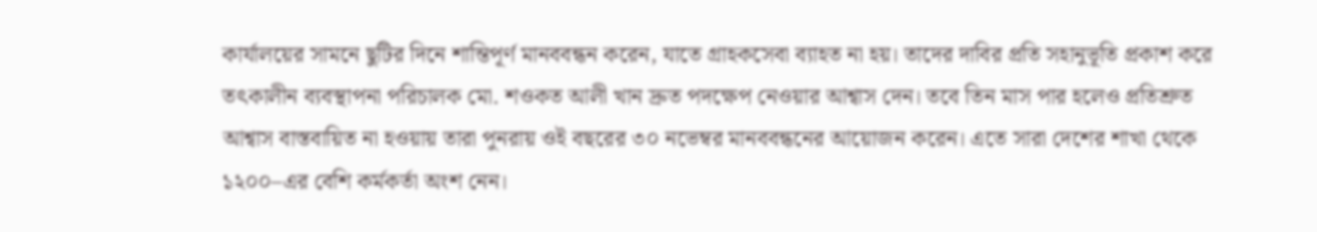কার্যালয়ের সামনে ছুটির দিনে শান্তিপূর্ণ মানববন্ধন করেন, যাতে গ্রাহকসেবা ব্যাহত না হয়। তাদের দাবির প্রতি সহানুভূতি প্রকাশ করে তৎকালীন ব্যবস্থাপনা পরিচালক মো. শওকত আলী খান দ্রুত পদক্ষেপ নেওয়ার আশ্বাস দেন। তবে তিন মাস পার হলেও প্রতিশ্রুত আশ্বাস বাস্তবায়িত না হওয়ায় তারা পুনরায় ওই বছরের ৩০ নভেম্বর মানববন্ধনের আয়োজন করেন। এতে সারা দেশের শাখা থেকে ১২০০–এর বেশি কর্মকর্তা অংশ নেন।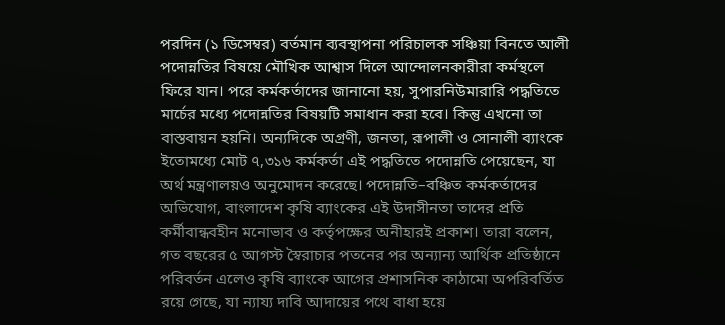পরদিন (১ ডিসেম্বর) বর্তমান ব্যবস্থাপনা পরিচালক সঞ্চিয়া বিনতে আলী পদোন্নতির বিষয়ে মৌখিক আশ্বাস দিলে আন্দোলনকারীরা কর্মস্থলে ফিরে যান। পরে কর্মকর্তাদের জানানো হয়, সুপারনিউমারারি পদ্ধতিতে মার্চের মধ্যে পদোন্নতির বিষয়টি সমাধান করা হবে। কিন্তু এখনো তা বাস্তবায়ন হয়নি। অন্যদিকে অগ্রণী, জনতা, রূপালী ও সোনালী ব্যাংকে ইতোমধ্যে মোট ৭,৩১৬ কর্মকর্তা এই পদ্ধতিতে পদোন্নতি পেয়েছেন, যা অর্থ মন্ত্রণালয়ও অনুমোদন করেছে। পদোন্নতি–বঞ্চিত কর্মকর্তাদের অভিযোগ, বাংলাদেশ কৃষি ব্যাংকের এই উদাসীনতা তাদের প্রতি কর্মীবান্ধবহীন মনোভাব ও কর্তৃপক্ষের অনীহারই প্রকাশ। তারা বলেন, গত বছরের ৫ আগস্ট স্বৈরাচার পতনের পর অন্যান্য আর্থিক প্রতিষ্ঠানে পরিবর্তন এলেও কৃষি ব্যাংকে আগের প্রশাসনিক কাঠামো অপরিবর্তিত রয়ে গেছে, যা ন্যায্য দাবি আদায়ের পথে বাধা হয়ে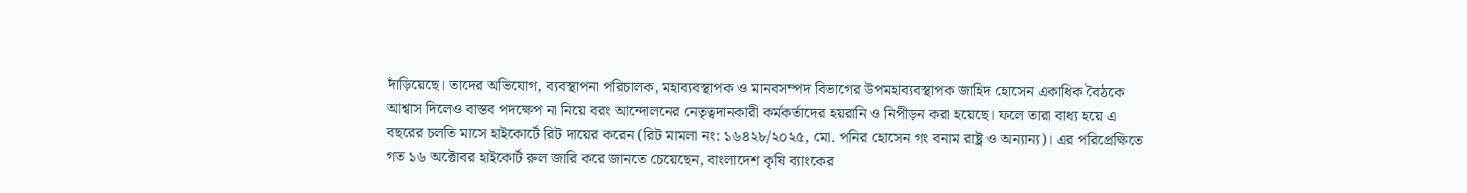দাঁড়িয়েছে। তাদের অভিযোগ, ব্যবস্থাপনা পরিচালক, মহাব্যবস্থাপক ও মানবসম্পদ বিভাগের উপমহাব্যবস্থাপক জাহিদ হোসেন একাধিক বৈঠকে আশ্বাস দিলেও বাস্তব পদক্ষেপ না নিয়ে বরং আন্দোলনের নেতৃত্বদানকারী কর্মকর্তাদের হয়রানি ও নিপীড়ন করা হয়েছে। ফলে তারা বাধ্য হয়ে এ বছরের চলতি মাসে হাইকোর্টে রিট দায়ের করেন (রিট মামলা নং: ১৬৪২৮/২০২৫, মো. পনির হোসেন গং বনাম রাষ্ট্র ও অন্যান্য)। এর পরিপ্রেক্ষিতে গত ১৬ অক্টোবর হাইকোর্ট রুল জারি করে জানতে চেয়েছেন, বাংলাদেশ কৃষি ব্যাংকের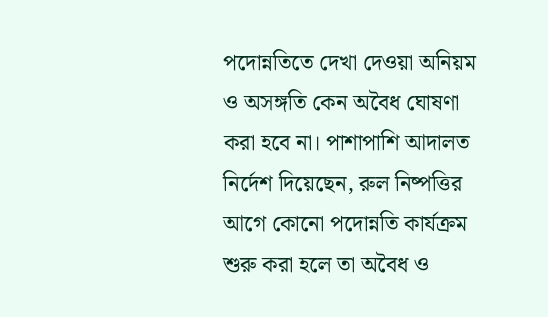পদোন্নতিতে দেখা দেওয়া অনিয়ম ও অসঙ্গতি কেন অবৈধ ঘোষণা করা হবে না। পাশাপাশি আদালত নির্দেশ দিয়েছেন, রুল নিষ্পত্তির আগে কোনো পদোন্নতি কার্যক্রম শুরু করা হলে তা অবৈধ ও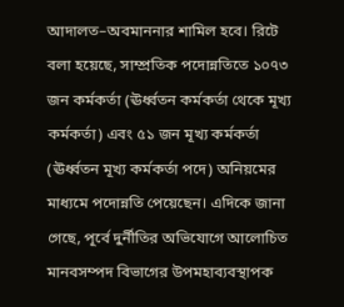আদালত–অবমাননার শামিল হবে। রিটে বলা হয়েছে, সাম্প্রতিক পদোন্নতিতে ১০৭৩ জন কর্মকর্তা (ঊর্ধ্বতন কর্মকর্তা থেকে মূখ্য কর্মকর্তা) এবং ৫১ জন মূখ্য কর্মকর্তা (ঊর্ধ্বতন মূখ্য কর্মকর্তা পদে) অনিয়মের মাধ্যমে পদোন্নতি পেয়েছেন। এদিকে জানা গেছে, পূর্বে দুর্নীতির অভিযোগে আলোচিত মানবসম্পদ বিভাগের উপমহাব্যবস্থাপক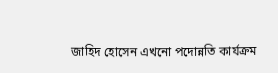জাহিদ হোসেন এখনো পদোন্নতি কার্যক্রম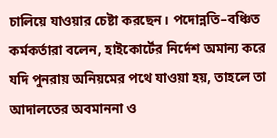চালিয়ে যাওয়ার চেষ্টা করছেন। পদোন্নতি–বঞ্চিত কর্মকর্তারা বলেন, হাইকোর্টের নির্দেশ অমান্য করে যদি পুনরায় অনিয়মের পথে যাওয়া হয়, তাহলে তা আদালতের অবমাননা ও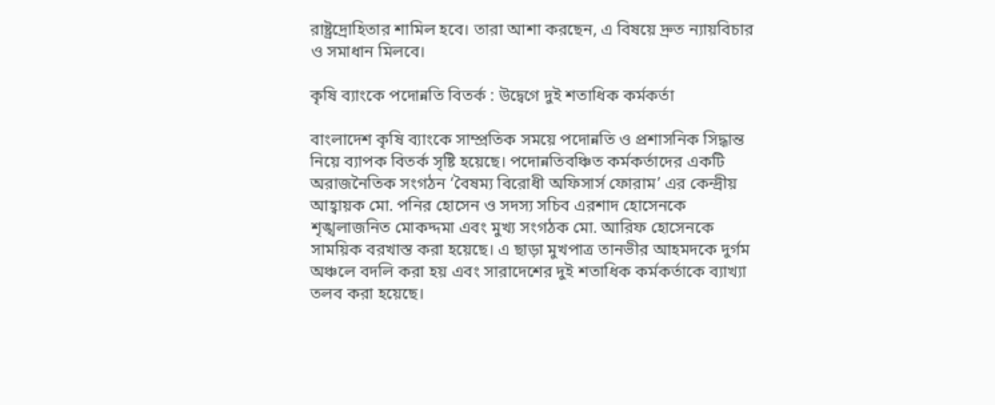রাষ্ট্রদ্রোহিতার শামিল হবে। তারা আশা করছেন, এ বিষয়ে দ্রুত ন্যায়বিচার ও সমাধান মিলবে।

কৃষি ব্যাংকে পদোন্নতি বিতর্ক : উদ্বেগে দুই শতাধিক কর্মকর্তা

বাংলাদেশ কৃষি ব্যাংকে সাম্প্রতিক সময়ে পদোন্নতি ও প্রশাসনিক সিদ্ধান্ত নিয়ে ব্যাপক বিতর্ক সৃষ্টি হয়েছে। পদোন্নতিবঞ্চিত কর্মকর্তাদের একটি অরাজনৈতিক সংগঠন ‘বৈষম্য বিরোধী অফিসার্স ফোরাম’ এর কেন্দ্রীয় আহ্বায়ক মো. পনির হোসেন ও সদস্য সচিব এরশাদ হোসেনকে শৃঙ্খলাজনিত মোকদ্দমা এবং মুখ্য সংগঠক মো. আরিফ হোসেনকে সাময়িক বরখাস্ত করা হয়েছে। এ ছাড়া মুখপাত্র তানভীর আহমদকে দুর্গম অঞ্চলে বদলি করা হয় এবং সারাদেশের দুই শতাধিক কর্মকর্তাকে ব্যাখ্যা তলব করা হয়েছে।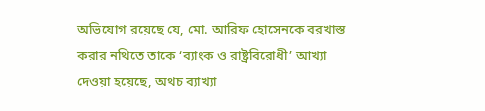অভিযোগ রয়েছে যে, মো. আরিফ হোসেনকে বরখাস্ত করার নথিতে তাকে ‘ব্যাংক ও রাষ্ট্রবিরোধী’ আখ্যা দেওয়া হয়েছে, অথচ ব্যাখ্যা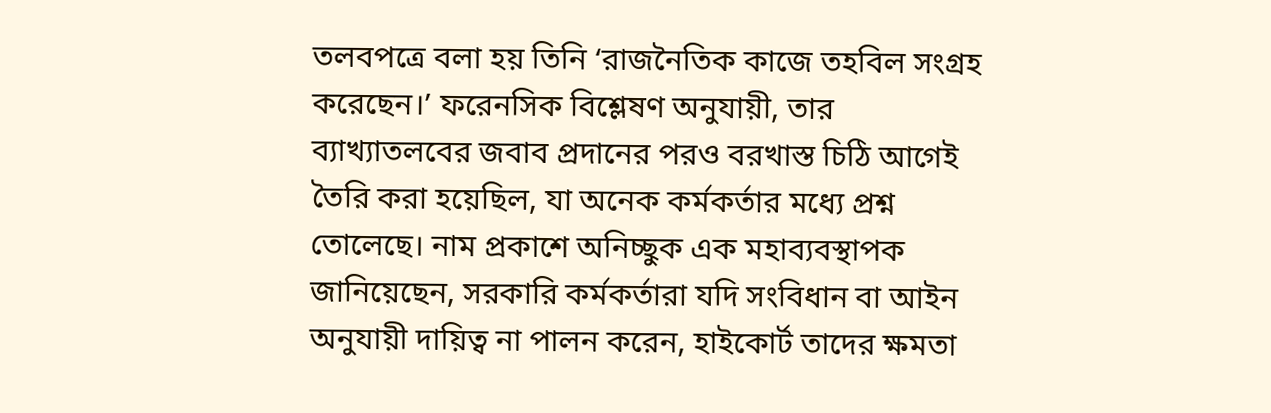তলবপত্রে বলা হয় তিনি ‘রাজনৈতিক কাজে তহবিল সংগ্রহ করেছেন।’ ফরেনসিক বিশ্লেষণ অনুযায়ী, তার ব্যাখ্যাতলবের জবাব প্রদানের পরও বরখাস্ত চিঠি আগেই তৈরি করা হয়েছিল, যা অনেক কর্মকর্তার মধ্যে প্রশ্ন তোলেছে। নাম প্রকাশে অনিচ্ছুক এক মহাব্যবস্থাপক জানিয়েছেন, সরকারি কর্মকর্তারা যদি সংবিধান বা আইন অনুযায়ী দায়িত্ব না পালন করেন, হাইকোর্ট তাদের ক্ষমতা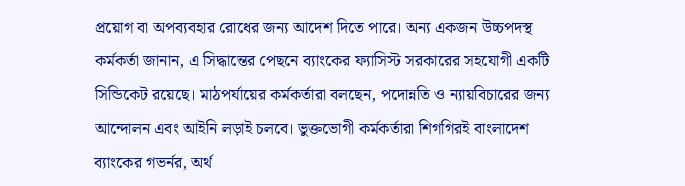প্রয়োগ বা অপব্যবহার রোধের জন্য আদেশ দিতে পারে। অন্য একজন উচ্চপদস্থ কর্মকর্তা জানান, এ সিদ্ধান্তের পেছনে ব্যাংকের ফ্যাসিস্ট সরকারের সহযোগী একটি সিন্ডিকেট রয়েছে। মাঠপর্যায়ের কর্মকর্তারা বলছেন, পদোন্নতি ও ন্যায়বিচারের জন্য আন্দোলন এবং আইনি লড়াই চলবে। ভুক্তভোগী কর্মকর্তারা শিগগিরই বাংলাদেশ ব্যাংকের গভর্নর, অর্থ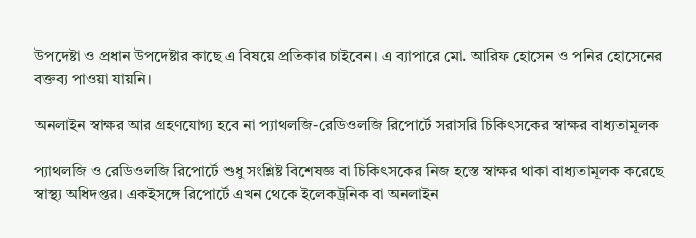উপদেষ্টা ও প্রধান উপদেষ্টার কাছে এ বিষয়ে প্রতিকার চাইবেন। এ ব্যাপারে মো. আরিফ হোসেন ও পনির হোসেনের বক্তব্য পাওয়া যায়নি।

অনলাইন স্বাক্ষর আর গ্রহণযোগ্য হবে না প্যাথলজি-রেডিওলজি রিপোর্টে সরাসরি চিকিৎসকের স্বাক্ষর বাধ্যতামূলক

প্যাথলজি ও রেডিওলজি রিপোর্টে শুধু সংশ্লিষ্ট বিশেষজ্ঞ বা চিকিৎসকের নিজ হস্তে স্বাক্ষর থাকা বাধ্যতামূলক করেছে স্বাস্থ্য অধিদপ্তর। একইসঙ্গে রিপোর্টে এখন থেকে ইলেকট্রনিক বা অনলাইন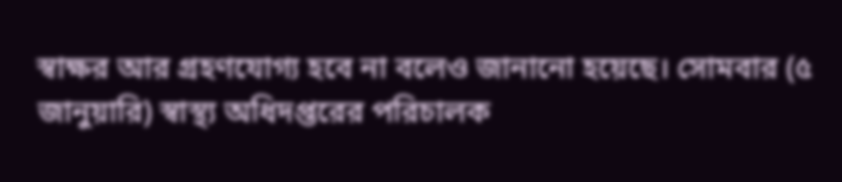স্বাক্ষর আর গ্রহণযোগ্য হবে না বলেও জানানো হয়েছে। সোমবার (৫ জানুয়ারি) স্বাস্থ্য অধিদপ্তরের পরিচালক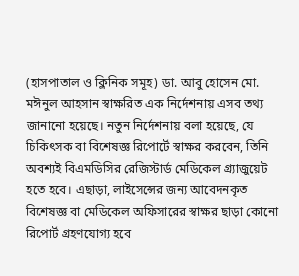(হাসপাতাল ও ক্লিনিক সমূহ) ডা. আবু হোসেন মো. মঈনুল আহসান স্বাক্ষরিত এক নির্দেশনায় এসব তথ্য জানানো হয়েছে। নতুন নির্দেশনায় বলা হয়েছে, যে চিকিৎসক বা বিশেষজ্ঞ রিপোর্টে স্বাক্ষর করবেন, তিনি অবশ্যই বিএমডিসির রেজিস্টার্ড মেডিকেল গ্র্যাজুয়েট হতে হবে। এছাড়া, লাইসেন্সের জন্য আবেদনকৃত বিশেষজ্ঞ বা মেডিকেল অফিসারের স্বাক্ষর ছাড়া কোনো রিপোর্ট গ্রহণযোগ্য হবে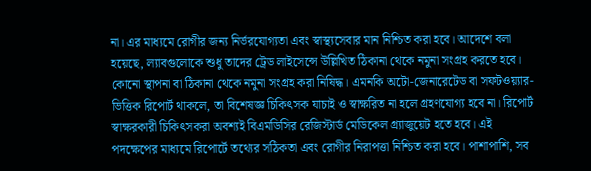না। এর মাধ্যমে রোগীর জন্য নির্ভরযোগ্যতা এবং স্বাস্থ্যসেবার মান নিশ্চিত করা হবে। আদেশে বলা হয়েছে, ল্যাবগুলোকে শুধু তাদের ট্রেড লাইসেন্সে উল্লিখিত ঠিকানা থেকে নমুনা সংগ্রহ করতে হবে। কোনো স্থাপনা বা ঠিকানা থেকে নমুনা সংগ্রহ করা নিষিদ্ধ। এমনকি অটো-জেনারেটেড বা সফটওয়্যার-ভিত্তিক রিপোর্ট থাকলে, তা বিশেষজ্ঞ চিকিৎসক যাচাই ও স্বাক্ষরিত না হলে গ্রহণযোগ্য হবে না। রিপোর্ট স্বাক্ষরকারী চিকিৎসকরা অবশ্যই বিএমডিসির রেজিস্টার্ড মেডিকেল গ্র্যাজুয়েট হতে হবে। এই পদক্ষেপের মাধ্যমে রিপোর্টে তথ্যের সঠিকতা এবং রোগীর নিরাপত্তা নিশ্চিত করা হবে। পাশাপাশি, সব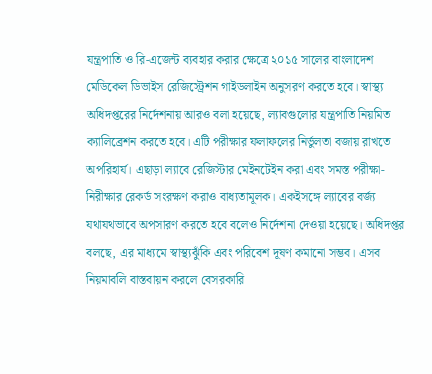যন্ত্রপাতি ও রি-এজেন্ট ব্যবহার করার ক্ষেত্রে ২০১৫ সালের বাংলাদেশ মেডিকেল ডিভাইস রেজিস্ট্রেশন গাইডলাইন অনুসরণ করতে হবে। স্বাস্থ্য অধিদপ্তরের নির্দেশনায় আরও বলা হয়েছে, ল্যাবগুলোর যন্ত্রপাতি নিয়মিত ক্যালিব্রেশন করতে হবে। এটি পরীক্ষার ফলাফলের নির্ভুলতা বজায় রাখতে অপরিহার্য। এছাড়া ল্যাবে রেজিস্টার মেইনটেইন করা এবং সমস্ত পরীক্ষা-নিরীক্ষার রেকর্ড সংরক্ষণ করাও বাধ্যতামূলক। একইসঙ্গে ল্যাবের বর্জ্য যথাযথভাবে অপসারণ করতে হবে বলেও নির্দেশনা দেওয়া হয়েছে। অধিদপ্তর বলছে, এর মাধ্যমে স্বাস্থ্যঝুঁকি এবং পরিবেশ দূষণ কমানো সম্ভব। এসব নিয়মাবলি বাস্তবায়ন করলে বেসরকারি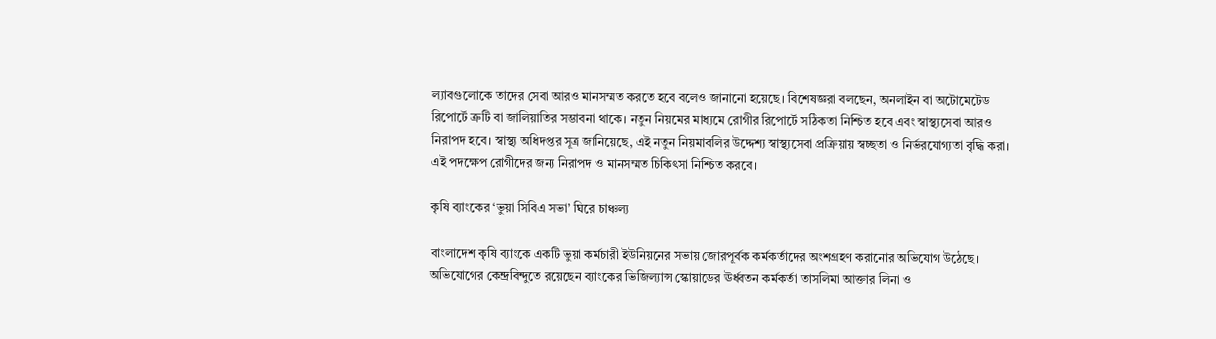ল্যাবগুলোকে তাদের সেবা আরও মানসম্মত করতে হবে বলেও জানানো হয়েছে। বিশেষজ্ঞরা বলছেন, অনলাইন বা অটোমেটেড রিপোর্টে ত্রুটি বা জালিয়াতির সম্ভাবনা থাকে। নতুন নিয়মের মাধ্যমে রোগীর রিপোর্টে সঠিকতা নিশ্চিত হবে এবং স্বাস্থ্যসেবা আরও নিরাপদ হবে। স্বাস্থ্য অধিদপ্তর সূত্র জানিয়েছে, এই নতুন নিয়মাবলির উদ্দেশ্য স্বাস্থ্যসেবা প্রক্রিয়ায় স্বচ্ছতা ও নির্ভরযোগ্যতা বৃদ্ধি করা। এই পদক্ষেপ রোগীদের জন্য নিরাপদ ও মানসম্মত চিকিৎসা নিশ্চিত করবে।

কৃষি ব্যাংকের ‘ভুয়া সিবিএ সভা’ ঘিরে চাঞ্চল্য

বাংলাদেশ কৃষি ব্যাংকে একটি ভুয়া কর্মচারী ইউনিয়নের সভায় জোরপূর্বক কর্মকর্তাদের অংশগ্রহণ করানোর অভিযোগ উঠেছে। অভিযোগের কেন্দ্রবিন্দুতে রয়েছেন ব্যাংকের ভিজিল্যান্স স্কোয়াডের ঊর্ধ্বতন কর্মকর্তা তাসলিমা আক্তার লিনা ও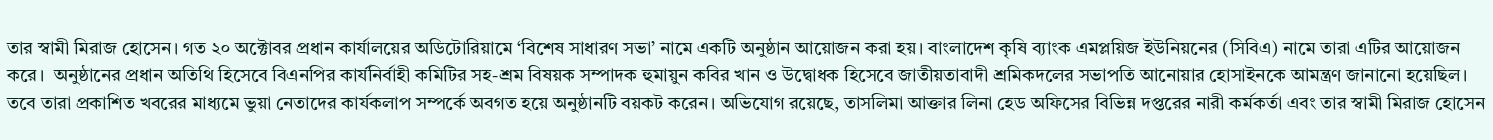তার স্বামী মিরাজ হোসেন। গত ২০ অক্টোবর প্রধান কার্যালয়ের অডিটোরিয়ামে ‘বিশেষ সাধারণ সভা’ নামে একটি অনুষ্ঠান আয়োজন করা হয়। বাংলাদেশ কৃষি ব্যাংক এমপ্লয়িজ ইউনিয়নের (সিবিএ) নামে তারা এটির আয়োজন করে।  অনুষ্ঠানের প্রধান অতিথি হিসেবে বিএনপির কার্যনির্বাহী কমিটির সহ-শ্রম বিষয়ক সম্পাদক হুমায়ুন কবির খান ও উদ্বোধক হিসেবে জাতীয়তাবাদী শ্রমিকদলের সভাপতি আনোয়ার হোসাইনকে আমন্ত্রণ জানানো হয়েছিল। তবে তারা প্রকাশিত খবরের মাধ্যমে ভুয়া নেতাদের কার্যকলাপ সম্পর্কে অবগত হয়ে অনুষ্ঠানটি বয়কট করেন। অভিযোগ রয়েছে, তাসলিমা আক্তার লিনা হেড অফিসের বিভিন্ন দপ্তরের নারী কর্মকর্তা এবং তার স্বামী মিরাজ হোসেন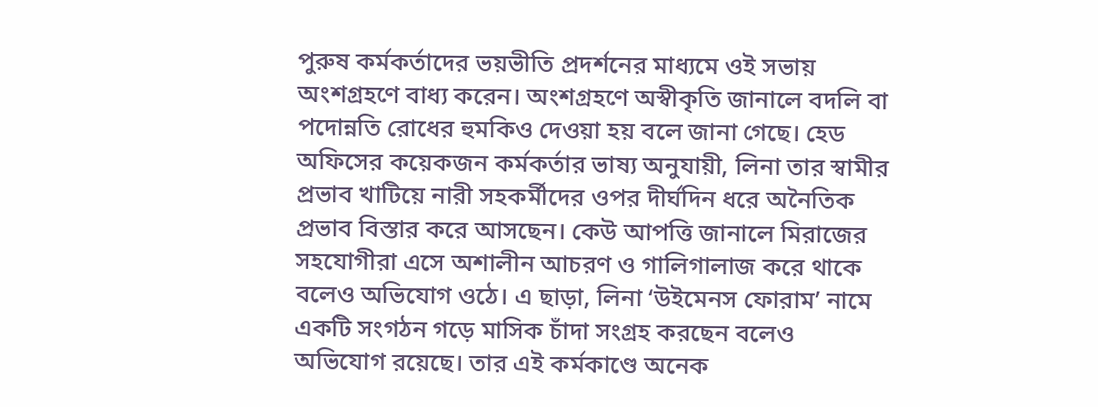পুরুষ কর্মকর্তাদের ভয়ভীতি প্রদর্শনের মাধ্যমে ওই সভায় অংশগ্রহণে বাধ্য করেন। অংশগ্রহণে অস্বীকৃতি জানালে বদলি বা পদোন্নতি রোধের হুমকিও দেওয়া হয় বলে জানা গেছে। হেড অফিসের কয়েকজন কর্মকর্তার ভাষ্য অনুযায়ী, লিনা তার স্বামীর প্রভাব খাটিয়ে নারী সহকর্মীদের ওপর দীর্ঘদিন ধরে অনৈতিক প্রভাব বিস্তার করে আসছেন। কেউ আপত্তি জানালে মিরাজের সহযোগীরা এসে অশালীন আচরণ ও গালিগালাজ করে থাকে বলেও অভিযোগ ওঠে। এ ছাড়া, লিনা ‘উইমেনস ফোরাম’ নামে একটি সংগঠন গড়ে মাসিক চাঁদা সংগ্রহ করছেন বলেও অভিযোগ রয়েছে। তার এই কর্মকাণ্ডে অনেক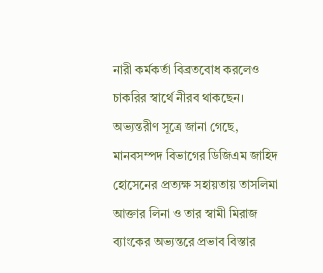নারী কর্মকর্তা বিব্রতবোধ করলেও চাকরির স্বার্থে নীরব থাকছেন। অভ্যন্তরীণ সূত্রে জানা গেছে, মানবসম্পদ বিভাগের ডিজিএম জাহিদ হোসেনের প্রত্যক্ষ সহায়তায় তাসলিমা আক্তার লিনা ও তার স্বামী মিরাজ ব্যাংকের অভ্যন্তরে প্রভাব বিস্তার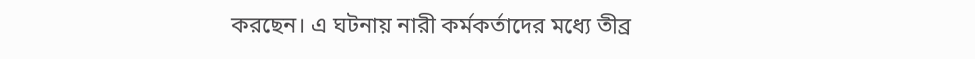করছেন। এ ঘটনায় নারী কর্মকর্তাদের মধ্যে তীব্র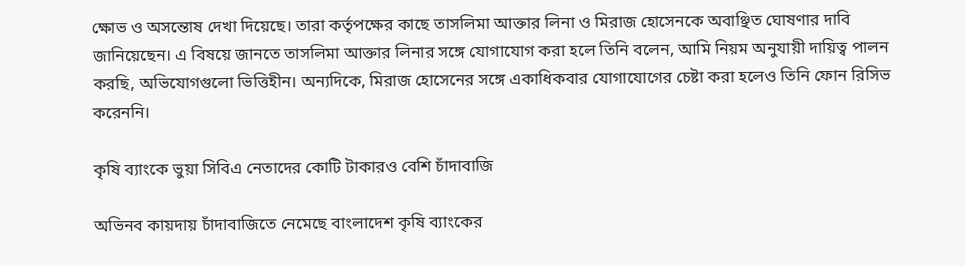ক্ষোভ ও অসন্তোষ দেখা দিয়েছে। তারা কর্তৃপক্ষের কাছে তাসলিমা আক্তার লিনা ও মিরাজ হোসেনকে অবাঞ্ছিত ঘোষণার দাবি জানিয়েছেন। এ বিষয়ে জানতে তাসলিমা আক্তার লিনার সঙ্গে যোগাযোগ করা হলে তিনি বলেন, আমি নিয়ম অনুযায়ী দায়িত্ব পালন করছি, অভিযোগগুলো ভিত্তিহীন। অন্যদিকে, মিরাজ হোসেনের সঙ্গে একাধিকবার যোগাযোগের চেষ্টা করা হলেও তিনি ফোন রিসিভ করেননি।

কৃষি ব্যাংকে ভুয়া সিবিএ নেতাদের কোটি টাকারও বেশি চাঁদাবাজি

অভিনব কায়দায় চাঁদাবাজিতে নেমেছে বাংলাদেশ কৃষি ব্যাংকের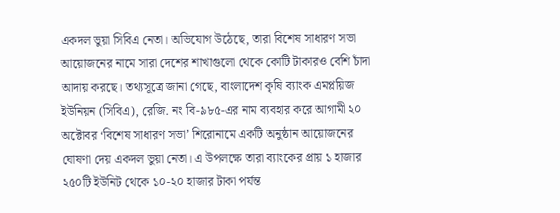একদল ভুয়া সিবিএ নেতা। অভিযোগ উঠেছে, তারা বিশেষ সাধারণ সভা আয়োজনের নামে সারা দেশের শাখাগুলো থেকে কোটি টাকারও বেশি চাঁদা আদায় করছে। তথ্যসূত্রে জানা গেছে, বাংলাদেশ কৃষি ব্যাংক এমপ্লয়িজ ইউনিয়ন (সিবিএ), রেজি. নং বি-৯৮৫-এর নাম ব্যবহার করে আগামী ২০ অক্টোবর ‘বিশেষ সাধারণ সভা’ শিরোনামে একটি অনুষ্ঠান আয়োজনের ঘোষণা দেয় একদল ভুয়া নেতা। এ উপলক্ষে তারা ব্যাংকের প্রায় ১ হাজার ২৫০টি ইউনিট থেকে ১০-২০ হাজার টাকা পর্যন্ত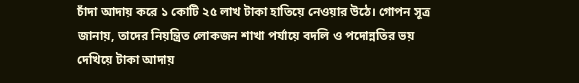চাঁদা আদায় করে ১ কোটি ২৫ লাখ টাকা হাতিয়ে নেওয়ার উঠে। গোপন সূত্র জানায়, তাদের নিয়ন্ত্রিত লোকজন শাখা পর্যায়ে বদলি ও পদোন্নতির ভয় দেখিয়ে টাকা আদায়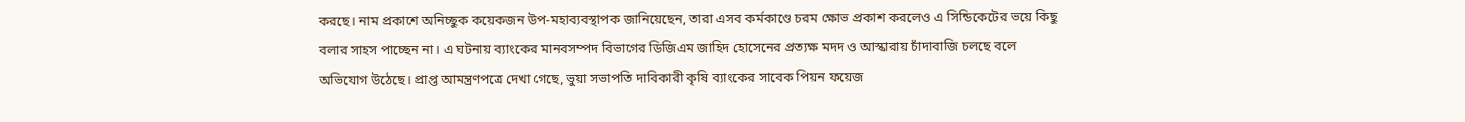করছে। নাম প্রকাশে অনিচ্ছুক কয়েকজন উপ-মহাব্যবস্থাপক জানিয়েছেন, তারা এসব কর্মকাণ্ডে চরম ক্ষোভ প্রকাশ করলেও এ সিন্ডিকেটের ভয়ে কিছু বলার সাহস পাচ্ছেন না। এ ঘটনায় ব্যাংকের মানবসম্পদ বিভাগের ডিজিএম জাহিদ হোসেনের প্রত্যক্ষ মদদ ও আস্কারায় চাঁদাবাজি চলছে বলে অভিযোগ উঠেছে। প্রাপ্ত আমন্ত্রণপত্রে দেখা গেছে, ভুয়া সভাপতি দাবিকারী কৃষি ব্যাংকের সাবেক পিয়ন ফয়েজ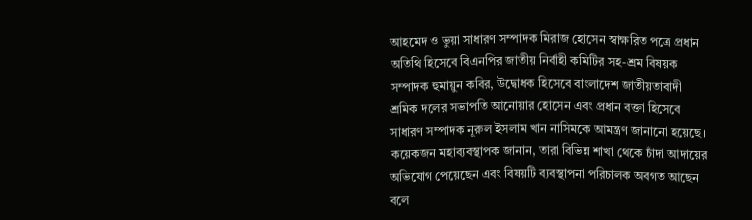আহমেদ ও ভুয়া সাধারণ সম্পাদক মিরাজ হোসেন স্বাক্ষরিত পত্রে প্রধান অতিথি হিসেবে বিএনপির জাতীয় নির্বাহী কমিটির সহ-শ্রম বিষয়ক সম্পাদক হুমায়ুন কবির, উদ্বোধক হিসেবে বাংলাদেশ জাতীয়তাবাদী শ্রমিক দলের সভাপতি আনোয়ার হোসেন এবং প্রধান বক্তা হিসেবে সাধারণ সম্পাদক নূরুল ইসলাম খান নাসিমকে আমন্ত্রণ জানানো হয়েছে। কয়েকজন মহাব্যবস্থাপক জানান, তারা বিভিন্ন শাখা থেকে চাঁদা আদায়ের অভিযোগ পেয়েছেন এবং বিষয়টি ব্যবস্থাপনা পরিচালক অবগত আছেন বলে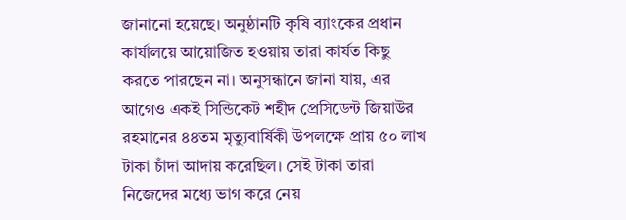জানানো হয়েছে। অনুষ্ঠানটি কৃষি ব্যাংকের প্রধান কার্যালয়ে আয়োজিত হওয়ায় তারা কার্যত কিছু করতে পারছেন না। অনুসন্ধানে জানা যায়, এর আগেও একই সিন্ডিকেট শহীদ প্রেসিডেন্ট জিয়াউর রহমানের ৪৪তম মৃত্যুবার্ষিকী উপলক্ষে প্রায় ৫০ লাখ টাকা চাঁদা আদায় করেছিল। সেই টাকা তারা নিজেদের মধ্যে ভাগ করে নেয়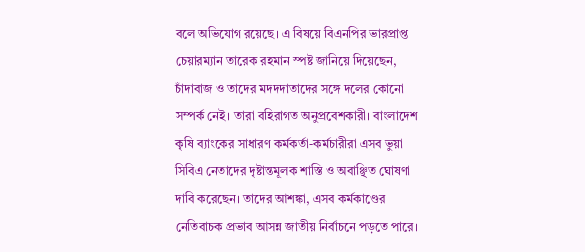বলে অভিযোগ রয়েছে। এ বিষয়ে বিএনপির ভারপ্রাপ্ত চেয়ারম্যান তারেক রহমান স্পষ্ট জানিয়ে দিয়েছেন, চাঁদাবাজ ও তাদের মদদদাতাদের সঙ্গে দলের কোনো সম্পর্ক নেই। তারা বহিরাগত অনুপ্রবেশকারী। বাংলাদেশ কৃষি ব্যাংকের সাধারণ কর্মকর্তা-কর্মচারীরা এসব ভুয়া সিবিএ নেতাদের দৃষ্টান্তমূলক শাস্তি ও অবাঞ্ছিত ঘোষণা দাবি করেছেন। তাদের আশঙ্কা, এসব কর্মকাণ্ডের নেতিবাচক প্রভাব আসন্ন জাতীয় নির্বাচনে পড়তে পারে।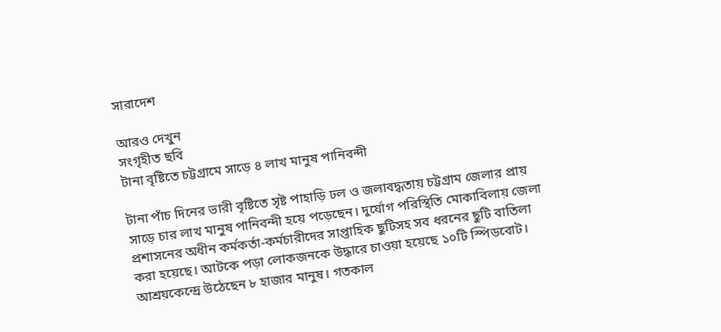সারাদেশ

আরও দেখুন
সংগৃহীত ছবি
টানা বৃষ্টিতে চট্টগ্রামে সাড়ে ৪ লাখ মানুষ পানিবন্দী

টানা পাঁচ দিনের ভারী বৃষ্টিতে সৃষ্ট পাহাড়ি ঢল ও জলাবদ্ধতায় চট্টগ্রাম জেলার প্রায় সাড়ে চার লাখ মানুষ পানিবন্দী হয়ে পড়েছেন। দুর্যোগ পরিস্থিতি মোকাবিলায় জেলা প্রশাসনের অধীন কর্মকর্তা-কর্মচারীদের সাপ্তাহিক ছুটিসহ সব ধরনের ছুটি বাতিলা করা হয়েছে। আটকে পড়া লোকজনকে উদ্ধারে চাওয়া হয়েছে ১০টি স্পিডবোট। আশ্রয়কেন্দ্রে উঠেছেন ৮ হাজার মানুষ। গতকাল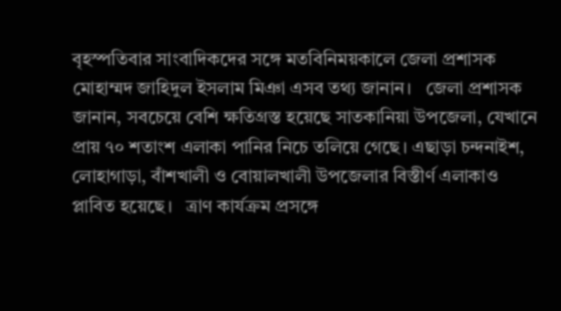বৃহস্পতিবার সাংবাদিকদের সঙ্গে মতবিনিময়কালে জেলা প্রশাসক মোহাম্মদ জাহিদুল ইসলাম মিঞা এসব তথ্য জানান।   জেলা প্রশাসক জানান, সবচেয়ে বেশি ক্ষতিগ্রস্ত হয়েছে সাতকানিয়া উপজেলা, যেখানে প্রায় ৭০ শতাংশ এলাকা পানির নিচে তলিয়ে গেছে। এছাড়া চন্দনাইশ, লোহাগাড়া, বাঁশখালী ও বোয়ালখালী উপজেলার বিস্তীর্ণ এলাকাও প্লাবিত হয়েছে।   ত্রাণ কার্যক্রম প্রসঙ্গে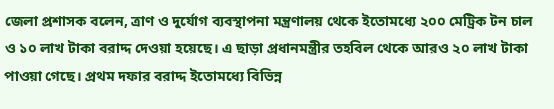জেলা প্রশাসক বলেন, ত্রাণ ও দুর্যোগ ব্যবস্থাপনা মন্ত্রণালয় থেকে ইতোমধ্যে ২০০ মেট্রিক টন চাল ও ১০ লাখ টাকা বরাদ্দ দেওয়া হয়েছে। এ ছাড়া প্রধানমন্ত্রীর তহবিল থেকে আরও ২০ লাখ টাকা পাওয়া গেছে। প্রথম দফার বরাদ্দ ইতোমধ্যে বিভিন্ন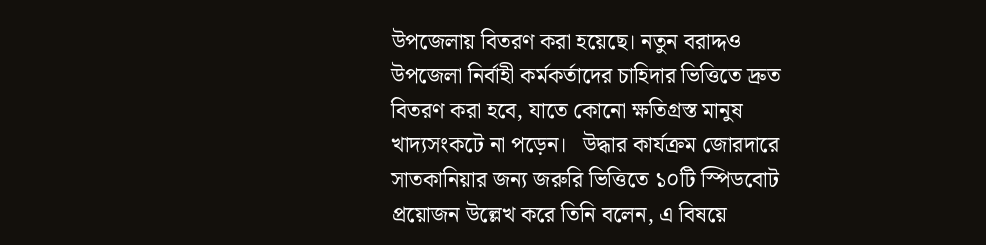উপজেলায় বিতরণ করা হয়েছে। নতুন বরাদ্দও উপজেলা নির্বাহী কর্মকর্তাদের চাহিদার ভিত্তিতে দ্রুত বিতরণ করা হবে, যাতে কোনো ক্ষতিগ্রস্ত মানুষ খাদ্যসংকটে না পড়েন।   উদ্ধার কার্যক্রম জোরদারে সাতকানিয়ার জন্য জরুরি ভিত্তিতে ১০টি স্পিডবোট প্রয়োজন উল্লেখ করে তিনি বলেন, এ বিষয়ে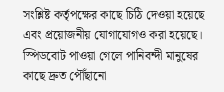সংশ্লিষ্ট কর্তৃপক্ষের কাছে চিঠি দেওয়া হয়েছে এবং প্রয়োজনীয় যোগাযোগও করা হয়েছে। স্পিডবোট পাওয়া গেলে পানিবন্দী মানুষের কাছে দ্রুত পৌঁছানো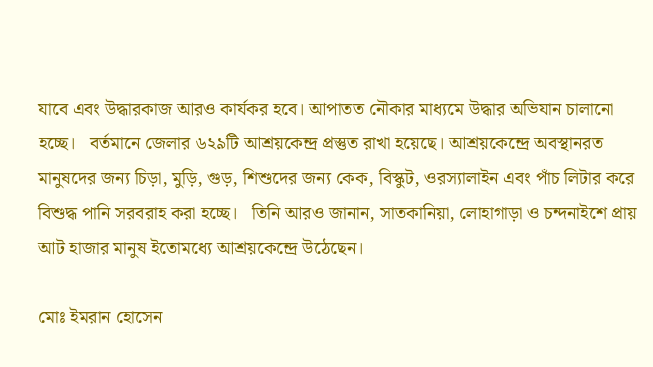যাবে এবং উদ্ধারকাজ আরও কার্যকর হবে। আপাতত নৌকার মাধ্যমে উদ্ধার অভিযান চালানো হচ্ছে।   বর্তমানে জেলার ৬২৯টি আশ্রয়কেন্দ্র প্রস্তুত রাখা হয়েছে। আশ্রয়কেন্দ্রে অবস্থানরত মানুষদের জন্য চিড়া, মুড়ি, গুড়, শিশুদের জন্য কেক, বিস্কুট, ওরস্যালাইন এবং পাঁচ লিটার করে বিশুদ্ধ পানি সরবরাহ করা হচ্ছে।   তিনি আরও জানান, সাতকানিয়া, লোহাগাড়া ও চন্দনাইশে প্রায় আট হাজার মানুষ ইতোমধ্যে আশ্রয়কেন্দ্রে উঠেছেন।

মোঃ ইমরান হোসেন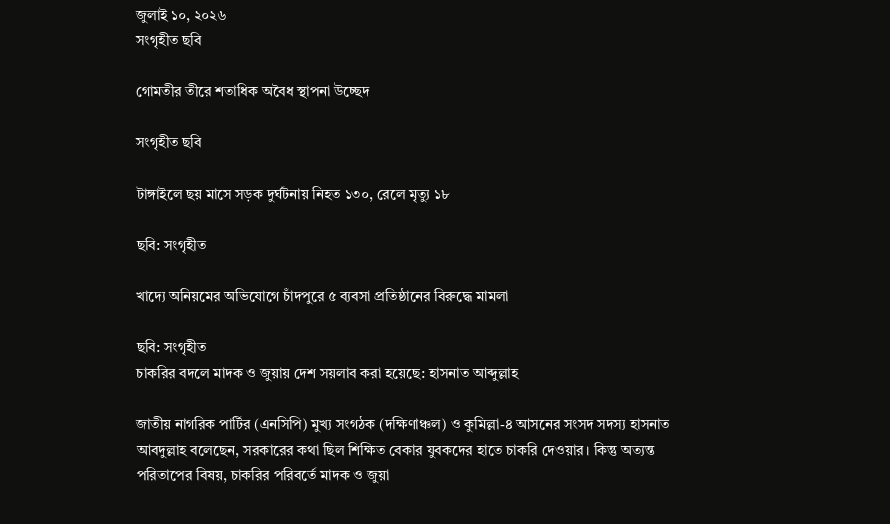জুলাই ১০, ২০২৬
সংগৃহীত ছবি

গোমতীর তীরে শতাধিক অবৈধ স্থাপনা উচ্ছেদ

সংগৃহীত ছবি

টাঙ্গাইলে ছয় মাসে সড়ক দুর্ঘটনায় নিহত ১৩০, রেলে মৃত্যু ১৮

ছবি: সংগৃহীত

খাদ্যে অনিয়মের অভিযোগে চাঁদপুরে ৫ ব্যবসা প্রতিষ্ঠানের বিরুদ্ধে মামলা

ছবি: সংগৃহীত
চাকরির বদলে মাদক ও জুয়ায় দেশ সয়লাব করা হয়েছে: হাসনাত আব্দুল্লাহ

জাতীয় নাগরিক পার্টির (এনসিপি) মুখ্য সংগঠক (দক্ষিণাঞ্চল) ও কুমিল্লা-৪ আসনের সংসদ সদস্য হাসনাত আবদুল্লাহ বলেছেন, সরকারের কথা ছিল শিক্ষিত বেকার যুবকদের হাতে চাকরি দেওয়ার। কিন্তু অত্যন্ত পরিতাপের বিষয়, চাকরির পরিবর্তে মাদক ও জুয়া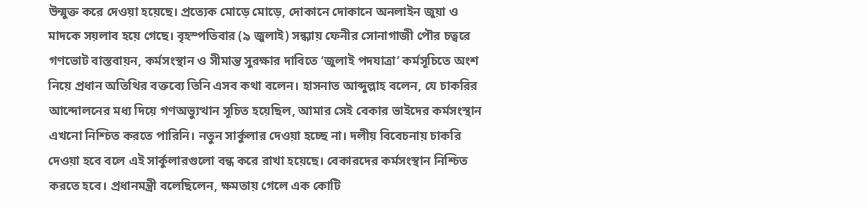উন্মুক্ত করে দেওয়া হয়েছে। প্রত্যেক মোড়ে মোড়ে, দোকানে দোকানে অনলাইন জুয়া ও মাদকে সয়লাব হয়ে গেছে। বৃহস্পতিবার (৯ জুলাই) সন্ধ্যায় ফেনীর সোনাগাজী পৌর চত্বরে গণভোট বাস্তবায়ন, কর্মসংস্থান ও সীমান্ত সুরক্ষার দাবিতে ‘জুলাই পদযাত্রা’ কর্মসূচিতে অংশ নিয়ে প্রধান অতিথির বক্তব্যে তিনি এসব কথা বলেন। হাসনাত আব্দুল্লাহ বলেন, যে চাকরির আন্দোলনের মধ্য দিয়ে গণঅভ্যুত্থান সূচিত হয়েছিল, আমার সেই বেকার ভাইদের কর্মসংস্থান এখনো নিশ্চিত করতে পারিনি। নতুন সার্কুলার দেওয়া হচ্ছে না। দলীয় বিবেচনায় চাকরি দেওয়া হবে বলে এই সার্কুলারগুলো বন্ধ করে রাখা হয়েছে। বেকারদের কর্মসংস্থান নিশ্চিত করতে হবে। প্রধানমন্ত্রী বলেছিলেন, ক্ষমতায় গেলে এক কোটি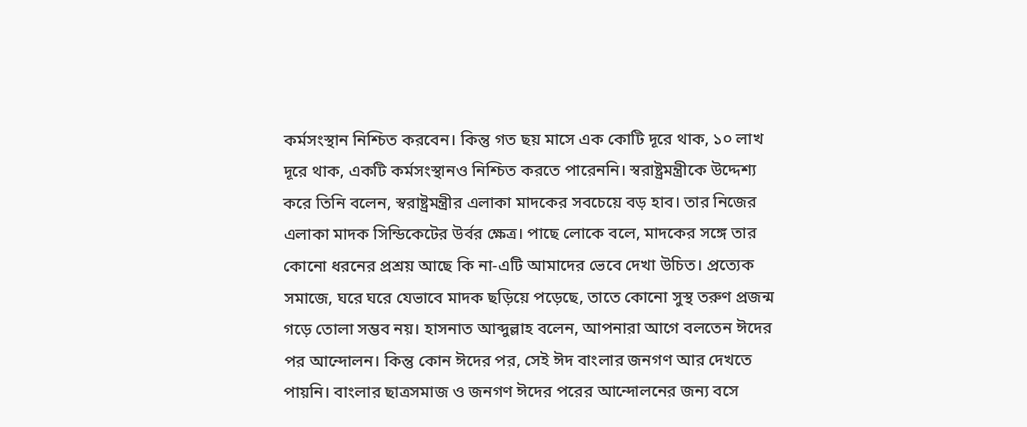কর্মসংস্থান নিশ্চিত করবেন। কিন্তু গত ছয় মাসে এক কোটি দূরে থাক, ১০ লাখ দূরে থাক, একটি কর্মসংস্থানও নিশ্চিত করতে পারেননি। স্বরাষ্ট্রমন্ত্রীকে উদ্দেশ্য করে তিনি বলেন, স্বরাষ্ট্রমন্ত্রীর এলাকা মাদকের সবচেয়ে বড় হাব। তার নিজের এলাকা মাদক সিন্ডিকেটের উর্বর ক্ষেত্র। পাছে লোকে বলে, মাদকের সঙ্গে তার কোনো ধরনের প্রশ্রয় আছে কি না-এটি আমাদের ভেবে দেখা উচিত। প্রত্যেক সমাজে, ঘরে ঘরে যেভাবে মাদক ছড়িয়ে পড়েছে, তাতে কোনো সুস্থ তরুণ প্রজন্ম গড়ে তোলা সম্ভব নয়। হাসনাত আব্দুল্লাহ বলেন, আপনারা আগে বলতেন ঈদের পর আন্দোলন। কিন্তু কোন ঈদের পর, সেই ঈদ বাংলার জনগণ আর দেখতে পায়নি। বাংলার ছাত্রসমাজ ও জনগণ ঈদের পরের আন্দোলনের জন্য বসে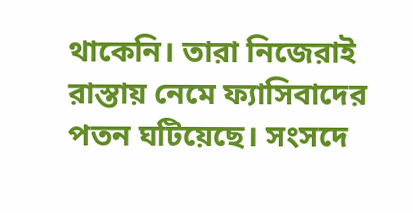থাকেনি। তারা নিজেরাই রাস্তায় নেমে ফ্যাসিবাদের পতন ঘটিয়েছে। সংসদে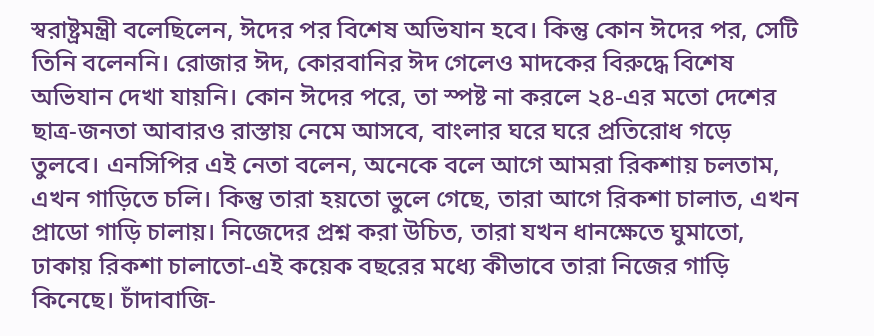স্বরাষ্ট্রমন্ত্রী বলেছিলেন, ঈদের পর বিশেষ অভিযান হবে। কিন্তু কোন ঈদের পর, সেটি তিনি বলেননি। রোজার ঈদ, কোরবানির ঈদ গেলেও মাদকের বিরুদ্ধে বিশেষ অভিযান দেখা যায়নি। কোন ঈদের পরে, তা স্পষ্ট না করলে ২৪-এর মতো দেশের ছাত্র-জনতা আবারও রাস্তায় নেমে আসবে, বাংলার ঘরে ঘরে প্রতিরোধ গড়ে তুলবে। এনসিপির এই নেতা বলেন, অনেকে বলে আগে আমরা রিকশায় চলতাম, এখন গাড়িতে চলি। কিন্তু তারা হয়তো ভুলে গেছে, তারা আগে রিকশা চালাত, এখন প্রাডো গাড়ি চালায়। নিজেদের প্রশ্ন করা উচিত, তারা যখন ধানক্ষেতে ঘুমাতো, ঢাকায় রিকশা চালাতো-এই কয়েক বছরের মধ্যে কীভাবে তারা নিজের গাড়ি কিনেছে। চাঁদাবাজি-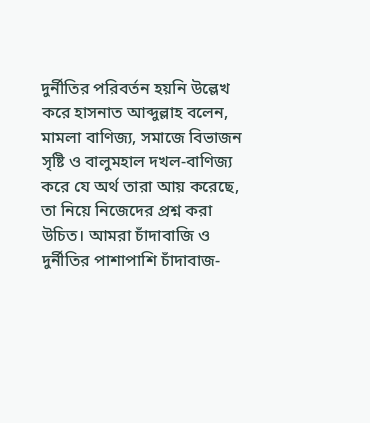দুর্নীতির পরিবর্তন হয়নি উল্লেখ করে হাসনাত আব্দুল্লাহ বলেন, মামলা বাণিজ্য, সমাজে বিভাজন সৃষ্টি ও বালুমহাল দখল-বাণিজ্য করে যে অর্থ তারা আয় করেছে, তা নিয়ে নিজেদের প্রশ্ন করা উচিত। আমরা চাঁদাবাজি ও দুর্নীতির পাশাপাশি চাঁদাবাজ-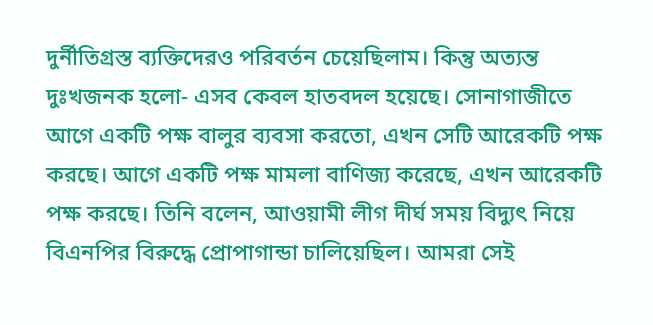দুর্নীতিগ্রস্ত ব্যক্তিদেরও পরিবর্তন চেয়েছিলাম। কিন্তু অত্যন্ত দুঃখজনক হলো- এসব কেবল হাতবদল হয়েছে। সোনাগাজীতে আগে একটি পক্ষ বালুর ব্যবসা করতো, এখন সেটি আরেকটি পক্ষ করছে। আগে একটি পক্ষ মামলা বাণিজ্য করেছে, এখন আরেকটি পক্ষ করছে। তিনি বলেন, আওয়ামী লীগ দীর্ঘ সময় বিদ্যুৎ নিয়ে বিএনপির বিরুদ্ধে প্রোপাগান্ডা চালিয়েছিল। আমরা সেই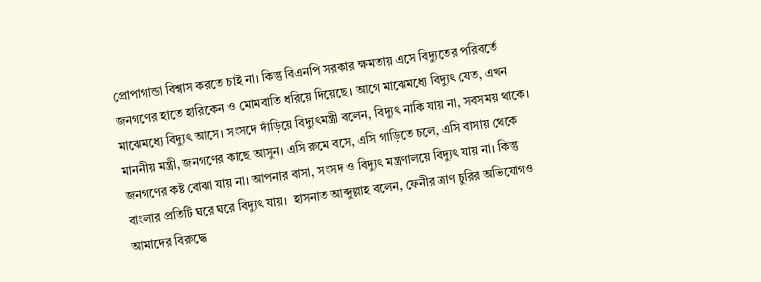প্রোপাগান্ডা বিশ্বাস করতে চাই না। কিন্তু বিএনপি সরকার ক্ষমতায় এসে বিদ্যুতের পরিবর্তে জনগণের হাতে হারিকেন ও মোমবাতি ধরিয়ে দিয়েছে। আগে মাঝেমধ্যে বিদ্যুৎ যেত, এখন মাঝেমধ্যে বিদ্যুৎ আসে। সংসদে দাঁড়িয়ে বিদ্যুৎমন্ত্রী বলেন, বিদ্যুৎ নাকি যায় না, সবসময় থাকে। মাননীয় মন্ত্রী, জনগণের কাছে আসুন। এসি রুমে বসে, এসি গাড়িতে চলে, এসি বাসায় থেকে জনগণের কষ্ট বোঝা যায় না। আপনার বাসা, সংসদ ও বিদ্যুৎ মন্ত্রণালয়ে বিদ্যুৎ যায় না। কিন্তু বাংলার প্রতিটি ঘরে ঘরে বিদ্যুৎ যায়।  হাসনাত আব্দুল্লাহ বলেন, ফেনীর ত্রাণ চুরির অভিযোগও আমাদের বিরুদ্ধে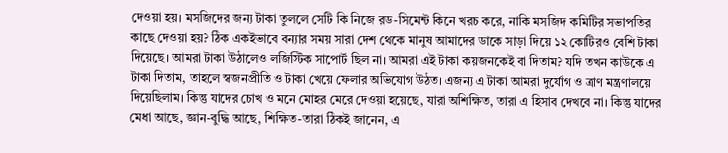দেওয়া হয়। মসজিদের জন্য টাকা তুললে সেটি কি নিজে রড-সিমেন্ট কিনে খরচ করে, নাকি মসজিদ কমিটির সভাপতির কাছে দেওয়া হয়? ঠিক একইভাবে বন্যার সময় সারা দেশ থেকে মানুষ আমাদের ডাকে সাড়া দিয়ে ১২ কোটিরও বেশি টাকা দিয়েছে। আমরা টাকা উঠালেও লজিস্টিক সাপোর্ট ছিল না। আমরা এই টাকা কয়জনকেই বা দিতাম? যদি তখন কাউকে এ টাকা দিতাম, তাহলে স্বজনপ্রীতি ও টাকা খেয়ে ফেলার অভিযোগ উঠত। এজন্য এ টাকা আমরা দুর্যোগ ও ত্রাণ মন্ত্রণালয়ে দিয়েছিলাম। কিন্তু যাদের চোখ ও মনে মোহর মেরে দেওয়া হয়েছে, যারা অশিক্ষিত, তারা এ হিসাব দেখবে না। কিন্তু যাদের মেধা আছে, জ্ঞান-বুদ্ধি আছে, শিক্ষিত-তারা ঠিকই জানেন, এ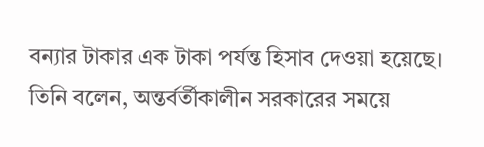বন্যার টাকার এক টাকা পর্যন্ত হিসাব দেওয়া হয়েছে। তিনি বলেন, অন্তর্বর্তীকালীন সরকারের সময়ে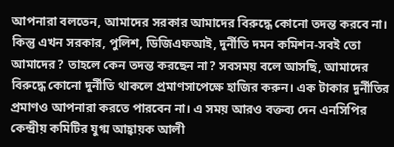আপনারা বলতেন, আমাদের সরকার আমাদের বিরুদ্ধে কোনো তদন্ত করবে না। কিন্তু এখন সরকার, পুলিশ, ডিজিএফআই, দুর্নীতি দমন কমিশন-সবই তো আমাদের? তাহলে কেন তদন্ত করছেন না? সবসময় বলে আসছি, আমাদের বিরুদ্ধে কোনো দুর্নীতি থাকলে প্রমাণসাপেক্ষে হাজির করুন। এক টাকার দুর্নীতির প্রমাণও আপনারা করতে পারবেন না। এ সময় আরও বক্তব্য দেন এনসিপির কেন্দ্রীয় কমিটির যুগ্ম আহ্বায়ক আলী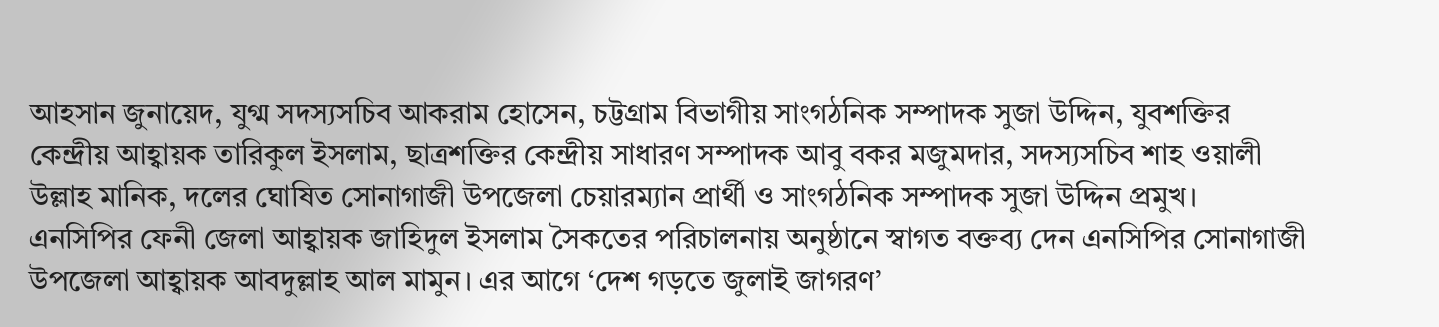আহসান জুনায়েদ, যুগ্ম সদস্যসচিব আকরাম হোসেন, চট্টগ্রাম বিভাগীয় সাংগঠনিক সম্পাদক সুজা উদ্দিন, যুবশক্তির কেন্দ্রীয় আহ্বায়ক তারিকুল ইসলাম, ছাত্রশক্তির কেন্দ্রীয় সাধারণ সম্পাদক আবু বকর মজুমদার, সদস্যসচিব শাহ ওয়ালী উল্লাহ মানিক, দলের ঘোষিত সোনাগাজী উপজেলা চেয়ারম্যান প্রার্থী ও সাংগঠনিক সম্পাদক সুজা উদ্দিন প্রমুখ।  এনসিপির ফেনী জেলা আহ্বায়ক জাহিদুল ইসলাম সৈকতের পরিচালনায় অনুষ্ঠানে স্বাগত বক্তব্য দেন এনসিপির সোনাগাজী উপজেলা আহ্বায়ক আবদুল্লাহ আল মামুন। এর আগে ‘দেশ গড়তে জুলাই জাগরণ’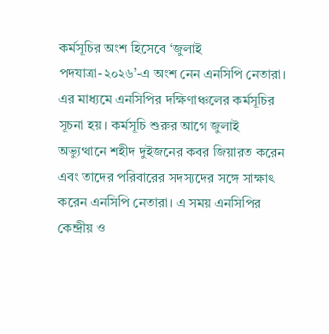কর্মসূচির অংশ হিসেবে ‘জুলাই পদযাত্রা-২০২৬’-এ অংশ নেন এনসিপি নেতারা। এর মাধ্যমে এনসিপির দক্ষিণাঞ্চলের কর্মসূচির সূচনা হয়। কর্মসূচি শুরুর আগে জুলাই অভ্যুত্থানে শহীদ দুইজনের কবর জিয়ারত করেন এবং তাদের পরিবারের সদস্যদের সঙ্গে সাক্ষাৎ করেন এনসিপি নেতারা। এ সময় এনসিপির কেন্দ্রীয় ও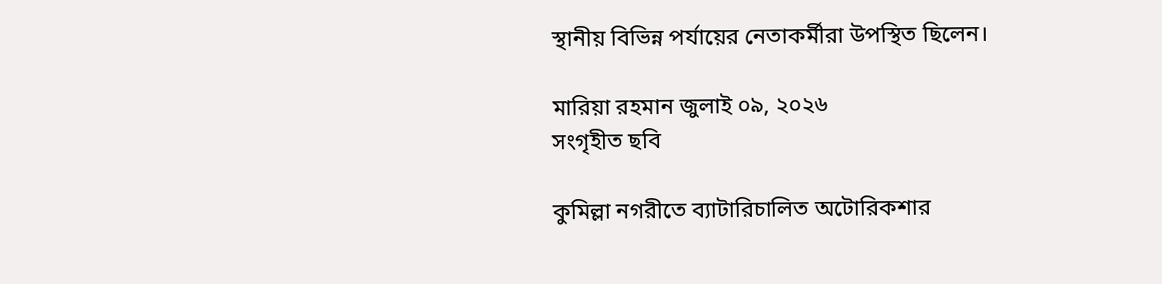স্থানীয় বিভিন্ন পর্যায়ের নেতাকর্মীরা উপস্থিত ছিলেন।

মারিয়া রহমান জুলাই ০৯, ২০২৬
সংগৃহীত ছবি

কুমিল্লা নগরীতে ব্যাটারিচালিত অটোরিকশার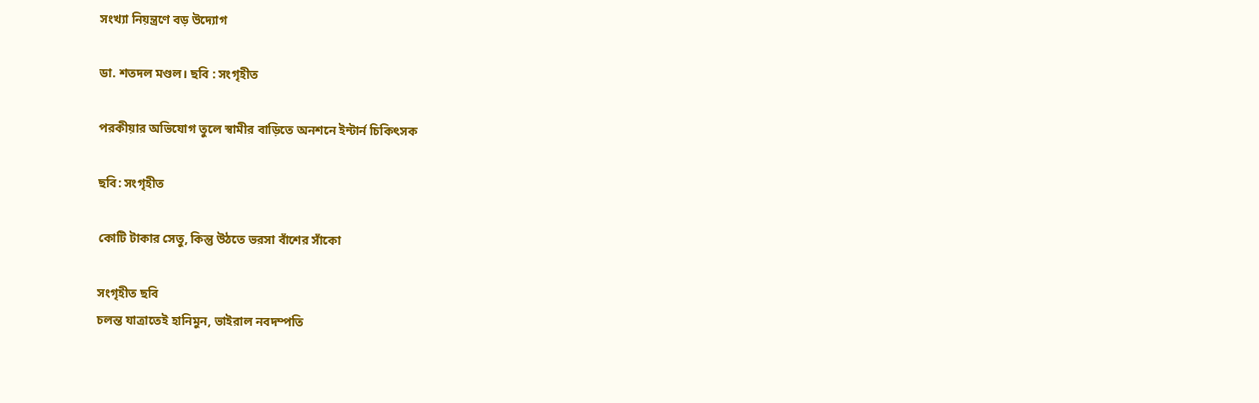সংখ্যা নিয়ন্ত্রণে বড় উদ্যোগ

ডা. শতদল মণ্ডল। ছবি : সংগৃহীত

পরকীয়ার অভিযোগ তুলে স্বামীর বাড়িতে অনশনে ইন্টার্ন চিকিৎসক

ছবি: সংগৃহীত

কোটি টাকার সেতু, কিন্তু উঠতে ভরসা বাঁশের সাঁকো

সংগৃহীত ছবি
চলন্ত যাত্রাতেই হানিমুন, ভাইরাল নবদম্পতি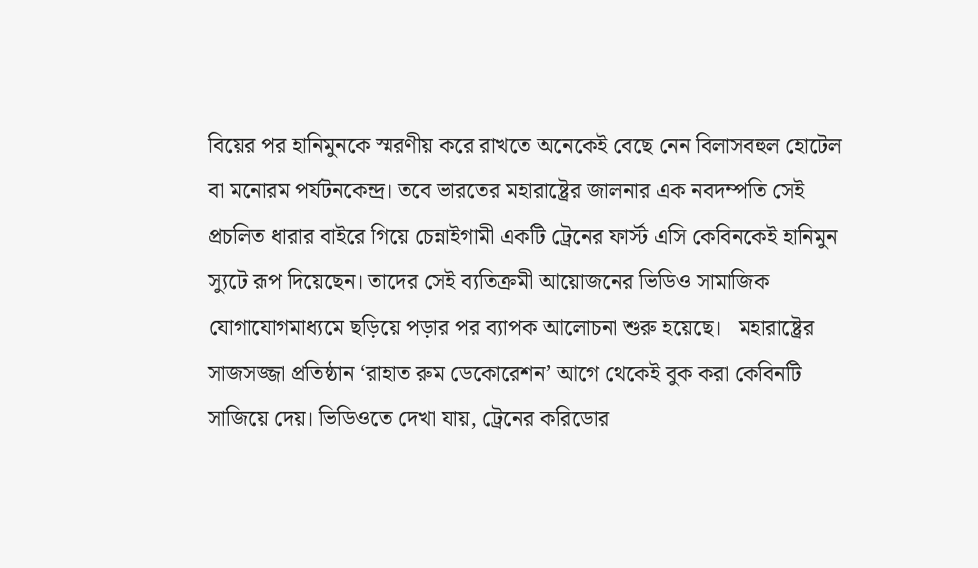বিয়ের পর হানিমুনকে স্মরণীয় করে রাখতে অনেকেই বেছে নেন বিলাসবহুল হোটেল বা মনোরম পর্যটনকেন্দ্র। তবে ভারতের মহারাষ্ট্রের জালনার এক নবদম্পতি সেই প্রচলিত ধারার বাইরে গিয়ে চেন্নাইগামী একটি ট্রেনের ফার্স্ট এসি কেবিনকেই হানিমুন স্যুটে রূপ দিয়েছেন। তাদের সেই ব্যতিক্রমী আয়োজনের ভিডিও সামাজিক যোগাযোগমাধ্যমে ছড়িয়ে পড়ার পর ব্যাপক আলোচনা শুরু হয়েছে।   মহারাষ্ট্রের সাজসজ্জা প্রতিষ্ঠান ‘রাহাত রুম ডেকোরেশন’ আগে থেকেই বুক করা কেবিনটি সাজিয়ে দেয়। ভিডিওতে দেখা যায়, ট্রেনের করিডোর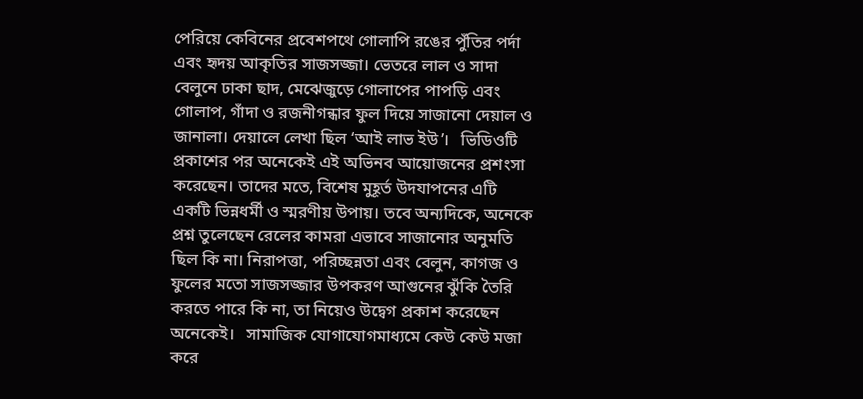পেরিয়ে কেবিনের প্রবেশপথে গোলাপি রঙের পুঁতির পর্দা এবং হৃদয় আকৃতির সাজসজ্জা। ভেতরে লাল ও সাদা বেলুনে ঢাকা ছাদ, মেঝেজুড়ে গোলাপের পাপড়ি এবং গোলাপ, গাঁদা ও রজনীগন্ধার ফুল দিয়ে সাজানো দেয়াল ও জানালা। দেয়ালে লেখা ছিল ‘আই লাভ ইউ’।   ভিডিওটি প্রকাশের পর অনেকেই এই অভিনব আয়োজনের প্রশংসা করেছেন। তাদের মতে, বিশেষ মুহূর্ত উদযাপনের এটি একটি ভিন্নধর্মী ও স্মরণীয় উপায়। তবে অন্যদিকে, অনেকে প্রশ্ন তুলেছেন রেলের কামরা এভাবে সাজানোর অনুমতি ছিল কি না। নিরাপত্তা, পরিচ্ছন্নতা এবং বেলুন, কাগজ ও ফুলের মতো সাজসজ্জার উপকরণ আগুনের ঝুঁকি তৈরি করতে পারে কি না, তা নিয়েও উদ্বেগ প্রকাশ করেছেন অনেকেই।   সামাজিক যোগাযোগমাধ্যমে কেউ কেউ মজা করে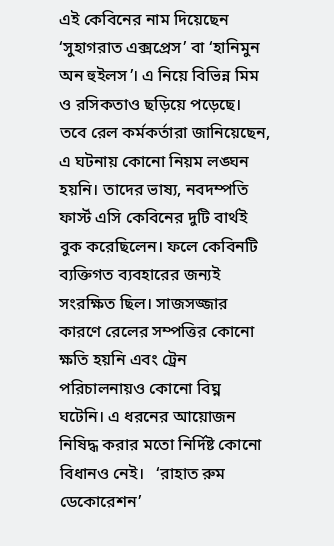এই কেবিনের নাম দিয়েছেন ‘সুহাগরাত এক্সপ্রেস’ বা ‘হানিমুন অন হুইলস’। এ নিয়ে বিভিন্ন মিম ও রসিকতাও ছড়িয়ে পড়েছে। তবে রেল কর্মকর্তারা জানিয়েছেন, এ ঘটনায় কোনো নিয়ম লঙ্ঘন হয়নি। তাদের ভাষ্য, নবদম্পতি ফার্স্ট এসি কেবিনের দুটি বার্থই বুক করেছিলেন। ফলে কেবিনটি ব্যক্তিগত ব্যবহারের জন্যই সংরক্ষিত ছিল। সাজসজ্জার কারণে রেলের সম্পত্তির কোনো ক্ষতি হয়নি এবং ট্রেন পরিচালনায়ও কোনো বিঘ্ন ঘটেনি। এ ধরনের আয়োজন নিষিদ্ধ করার মতো নির্দিষ্ট কোনো বিধানও নেই।   ‘রাহাত রুম ডেকোরেশন’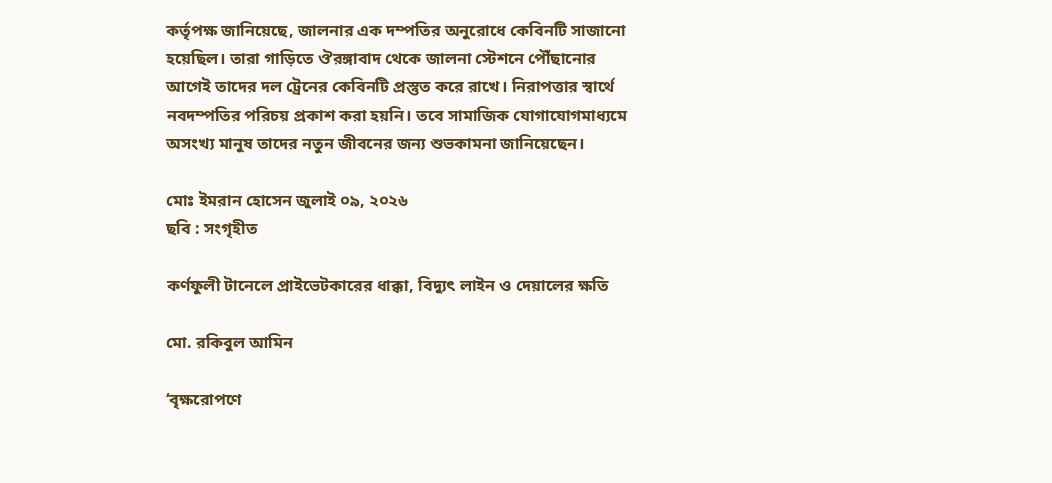কর্তৃপক্ষ জানিয়েছে, জালনার এক দম্পতির অনুরোধে কেবিনটি সাজানো হয়েছিল। তারা গাড়িতে ঔরঙ্গাবাদ থেকে জালনা স্টেশনে পৌঁছানোর আগেই তাদের দল ট্রেনের কেবিনটি প্রস্তুত করে রাখে। নিরাপত্তার স্বার্থে নবদম্পতির পরিচয় প্রকাশ করা হয়নি। তবে সামাজিক যোগাযোগমাধ্যমে অসংখ্য মানুষ তাদের নতুন জীবনের জন্য শুভকামনা জানিয়েছেন।

মোঃ ইমরান হোসেন জুলাই ০৯, ২০২৬
ছবি : সংগৃহীত

কর্ণফুলী টানেলে প্রাইভেটকারের ধাক্কা, বিদ্যুৎ লাইন ও দেয়ালের ক্ষতি

মো. রকিবুল আমিন

‘বৃক্ষরোপণে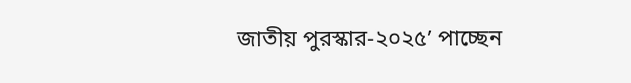জাতীয় পুরস্কার-২০২৫’ পাচ্ছেন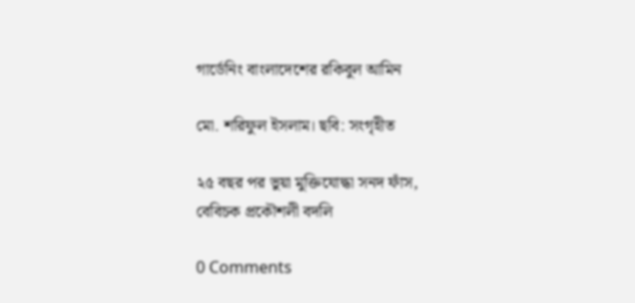গার্ডেনিং বাংলাদেশের রকিবুল আমিন

মো. শরিফুল ইসলাম। ছবি: সংগৃহীত

২৫ বছর পর ভুয়া মুক্তিযোদ্ধা সনদ ফাঁস, বেবিচক প্রকৌশলী বদলি

0 Comments